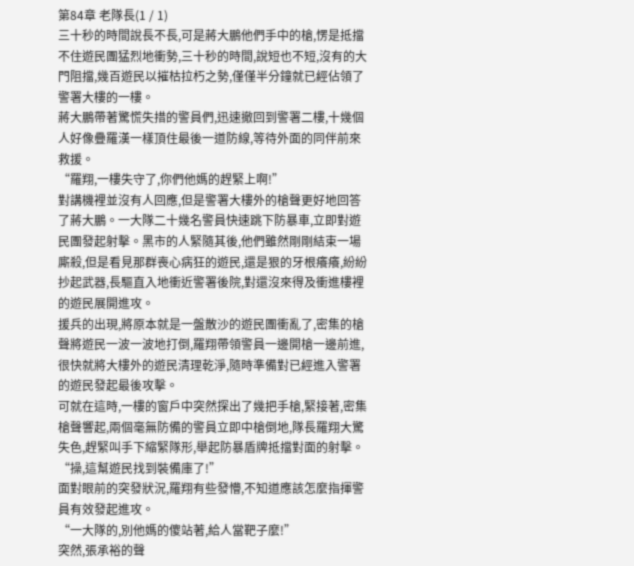第84章 老隊長(1 / 1)
三十秒的時間說長不長,可是蔣大鵬他們手中的槍,愣是抵擋不住遊民團猛烈地衝勢,三十秒的時間,說短也不短,沒有的大門阻擋,幾百遊民以摧枯拉朽之勢,僅僅半分鐘就已經佔領了警署大樓的一樓。
蔣大鵬帶著驚慌失措的警員們,迅速撤回到警署二樓,十幾個人好像疊羅漢一樣頂住最後一道防線,等待外面的同伴前來救援。
“羅翔,一樓失守了,你們他媽的趕緊上啊!”
對講機裡並沒有人回應,但是警署大樓外的槍聲更好地回答了蔣大鵬。一大隊二十幾名警員快速跳下防暴車,立即對遊民團發起射擊。黑市的人緊隨其後,他們雖然剛剛結束一場廝殺,但是看見那群喪心病狂的遊民,還是狠的牙根癢癢,紛紛抄起武器,長驅直入地衝近警署後院,對還沒來得及衝進樓裡的遊民展開進攻。
援兵的出現,將原本就是一盤散沙的遊民團衝亂了,密集的槍聲將遊民一波一波地打倒,羅翔帶領警員一邊開槍一邊前進,很快就將大樓外的遊民清理乾淨,隨時準備對已經進入警署的遊民發起最後攻擊。
可就在這時,一樓的窗戶中突然探出了幾把手槍,緊接著,密集槍聲響起,兩個毫無防備的警員立即中槍倒地,隊長羅翔大驚失色,趕緊叫手下縮緊隊形,舉起防暴盾牌抵擋對面的射擊。
“操,這幫遊民找到裝備庫了!”
面對眼前的突發狀況,羅翔有些發懵,不知道應該怎麼指揮警員有效發起進攻。
“一大隊的,別他媽的傻站著,給人當靶子麼!”
突然,張承裕的聲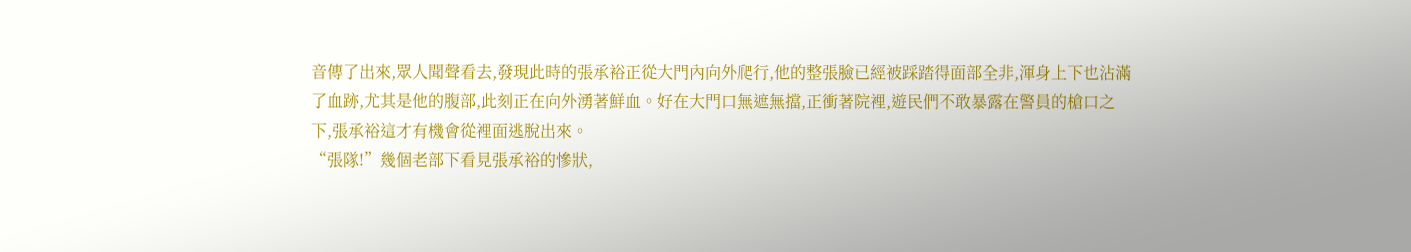音傳了出來,眾人聞聲看去,發現此時的張承裕正從大門內向外爬行,他的整張臉已經被踩踏得面部全非,渾身上下也沾滿了血跡,尤其是他的腹部,此刻正在向外湧著鮮血。好在大門口無遮無擋,正衝著院裡,遊民們不敢暴露在警員的槍口之下,張承裕這才有機會從裡面逃脫出來。
“張隊!”幾個老部下看見張承裕的慘狀,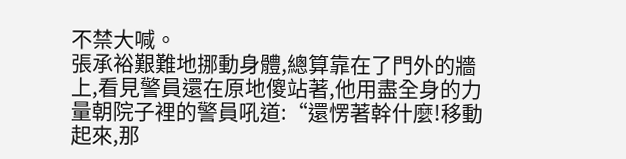不禁大喊。
張承裕艱難地挪動身體,總算靠在了門外的牆上,看見警員還在原地傻站著,他用盡全身的力量朝院子裡的警員吼道:“還愣著幹什麼!移動起來,那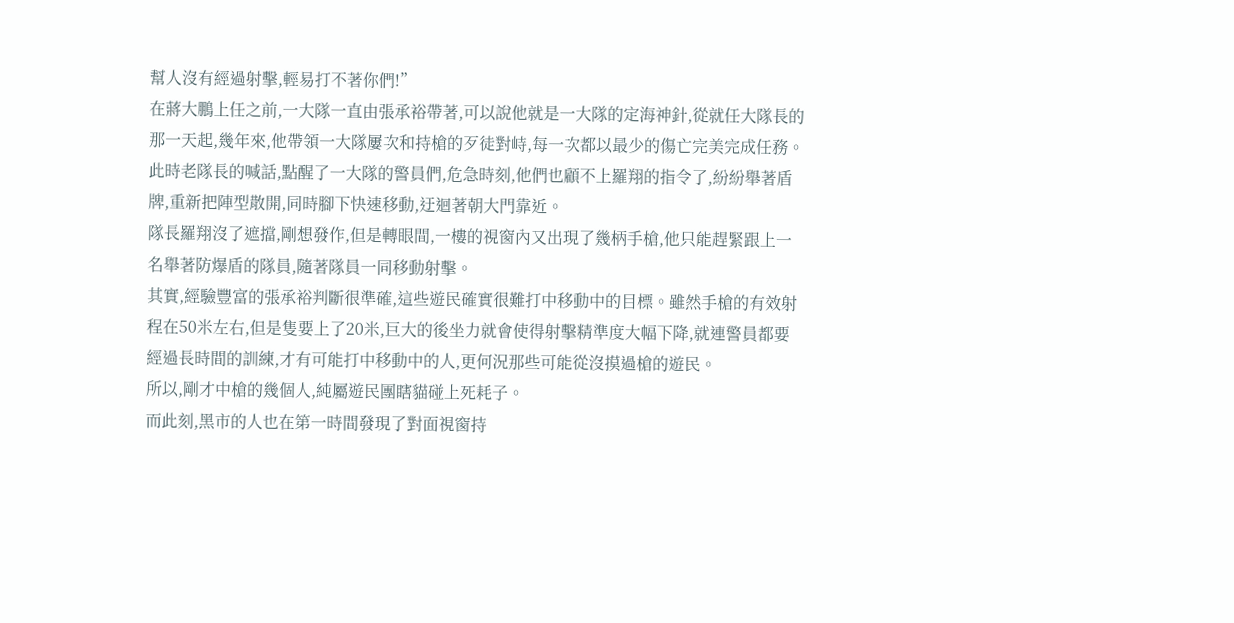幫人沒有經過射擊,輕易打不著你們!”
在蔣大鵬上任之前,一大隊一直由張承裕帶著,可以說他就是一大隊的定海神針,從就任大隊長的那一天起,幾年來,他帶領一大隊屢次和持槍的歹徒對峙,每一次都以最少的傷亡完美完成任務。此時老隊長的喊話,點醒了一大隊的警員們,危急時刻,他們也顧不上羅翔的指令了,紛紛舉著盾牌,重新把陣型散開,同時腳下快速移動,迂迴著朝大門靠近。
隊長羅翔沒了遮擋,剛想發作,但是轉眼間,一樓的視窗內又出現了幾柄手槍,他只能趕緊跟上一名舉著防爆盾的隊員,隨著隊員一同移動射擊。
其實,經驗豐富的張承裕判斷很準確,這些遊民確實很難打中移動中的目標。雖然手槍的有效射程在50米左右,但是隻要上了20米,巨大的後坐力就會使得射擊精準度大幅下降,就連警員都要經過長時間的訓練,才有可能打中移動中的人,更何況那些可能從沒摸過槍的遊民。
所以,剛才中槍的幾個人,純屬遊民團瞎貓碰上死耗子。
而此刻,黑市的人也在第一時間發現了對面視窗持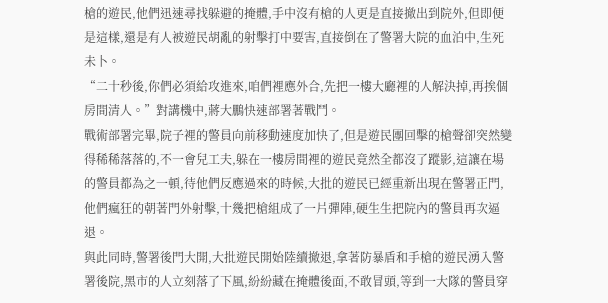槍的遊民,他們迅速尋找躲避的掩體,手中沒有槍的人更是直接撤出到院外,但即便是這樣,還是有人被遊民胡亂的射擊打中要害,直接倒在了警署大院的血泊中,生死未卜。
“二十秒後,你們必須給攻進來,咱們裡應外合,先把一樓大廳裡的人解決掉,再挨個房間清人。”對講機中,蔣大鵬快速部署著戰鬥。
戰術部署完畢,院子裡的警員向前移動速度加快了,但是遊民團回擊的槍聲卻突然變得稀稀落落的,不一會兒工夫,躲在一樓房間裡的遊民竟然全都沒了蹤影,這讓在場的警員都為之一頓,待他們反應過來的時候,大批的遊民已經重新出現在警署正門,他們瘋狂的朝著門外射擊,十幾把槍組成了一片彈陣,硬生生把院內的警員再次逼退。
與此同時,警署後門大開,大批遊民開始陸續撤退,拿著防暴盾和手槍的遊民湧入警署後院,黑市的人立刻落了下風,紛紛藏在掩體後面,不敢冒頭,等到一大隊的警員穿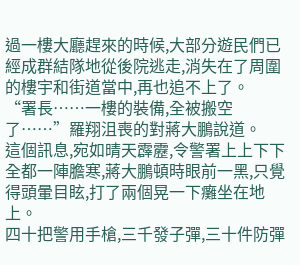過一樓大廳趕來的時候,大部分遊民們已經成群結隊地從後院逃走,消失在了周圍的樓宇和街道當中,再也追不上了。
“署長……一樓的裝備,全被搬空了……”羅翔沮喪的對蔣大鵬說道。
這個訊息,宛如晴天霹靂,令警署上上下下全都一陣膽寒,蔣大鵬頓時眼前一黑,只覺得頭暈目眩,打了兩個晃一下癱坐在地上。
四十把警用手槍,三千發子彈,三十件防彈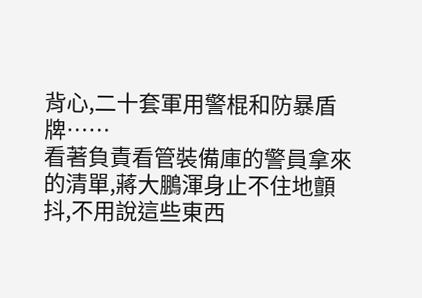背心,二十套軍用警棍和防暴盾牌……
看著負責看管裝備庫的警員拿來的清單,蔣大鵬渾身止不住地顫抖,不用說這些東西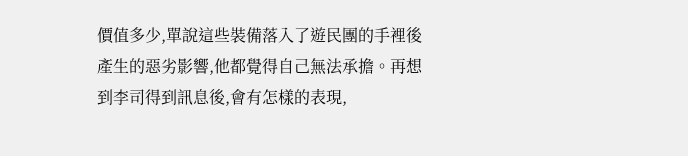價值多少,單說這些裝備落入了遊民團的手裡後產生的惡劣影響,他都覺得自己無法承擔。再想到李司得到訊息後,會有怎樣的表現,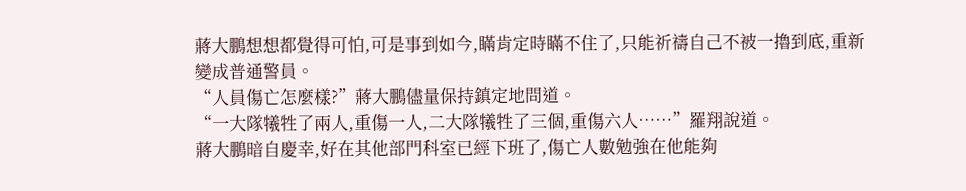蔣大鵬想想都覺得可怕,可是事到如今,瞞肯定時瞞不住了,只能祈禱自己不被一擼到底,重新變成普通警員。
“人員傷亡怎麼樣?”蔣大鵬儘量保持鎮定地問道。
“一大隊犧牲了兩人,重傷一人,二大隊犧牲了三個,重傷六人……”羅翔說道。
蔣大鵬暗自慶幸,好在其他部門科室已經下班了,傷亡人數勉強在他能夠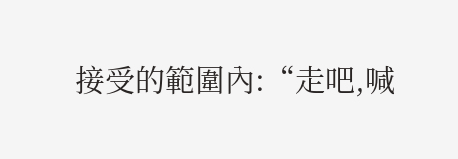接受的範圍內:“走吧,喊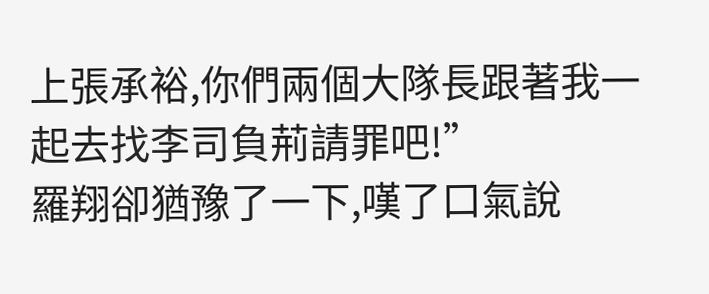上張承裕,你們兩個大隊長跟著我一起去找李司負荊請罪吧!”
羅翔卻猶豫了一下,嘆了口氣說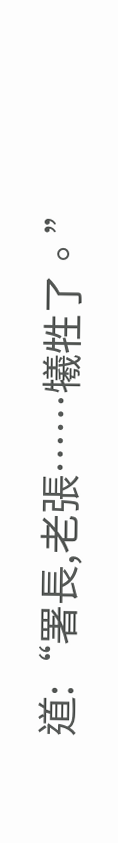道:“署長,老張……犧牲了。”